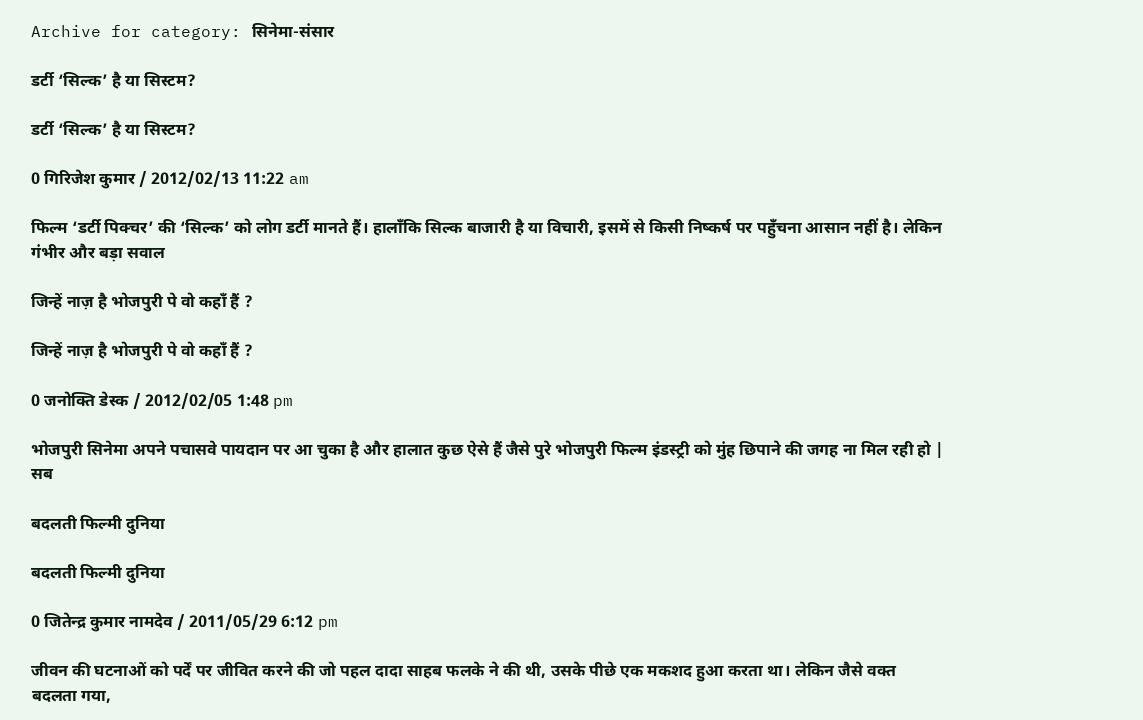Archive for category: सिनेमा-संसार

डर्टी ‘सिल्क’ है या सिस्टम?

डर्टी ‘सिल्क’ है या सिस्टम?

0 गिरिजेश कुमार / 2012/02/13 11:22 am

फिल्म ‘डर्टी पिक्चर’ की ‘सिल्क’ को लोग डर्टी मानते हैं। हालाँकि सिल्क बाजारी है या विचारी, इसमें से किसी निष्कर्ष पर पहुँचना आसान नहीं है। लेकिन गंभीर और बड़ा सवाल

जिन्हें नाज़ है भोजपुरी पे वो कहाँ हैं ?

जिन्हें नाज़ है भोजपुरी पे वो कहाँ हैं ?

0 जनोक्ति डेस्क / 2012/02/05 1:48 pm

भोजपुरी सिनेमा अपने पचासवे पायदान पर आ चुका है और हालात कुछ ऐसे हैं जैसे पुरे भोजपुरी फिल्म इंडस्ट्री को मुंह छिपाने की जगह ना मिल रही हो | सब

बदलती फिल्मी दुनिया

बदलती फिल्मी दुनिया

0 जितेन्द्र कुमार नामदेव / 2011/05/29 6:12 pm

जीवन की घटनाओं को पर्दें पर जीवित करने की जो पहल दादा साहब फलके ने की थी, उसके पीछे एक मकशद हुआ करता था। लेकिन जैसे वक्त बदलता गया,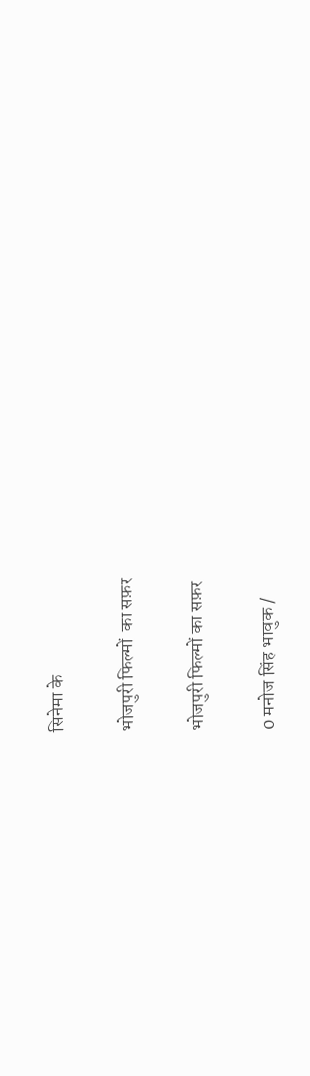सिनेमा के

भोजपुरी फिल्मों  का सफ़र

भोजपुरी फिल्मों का सफ़र

0 मनोज सिंह भावुक /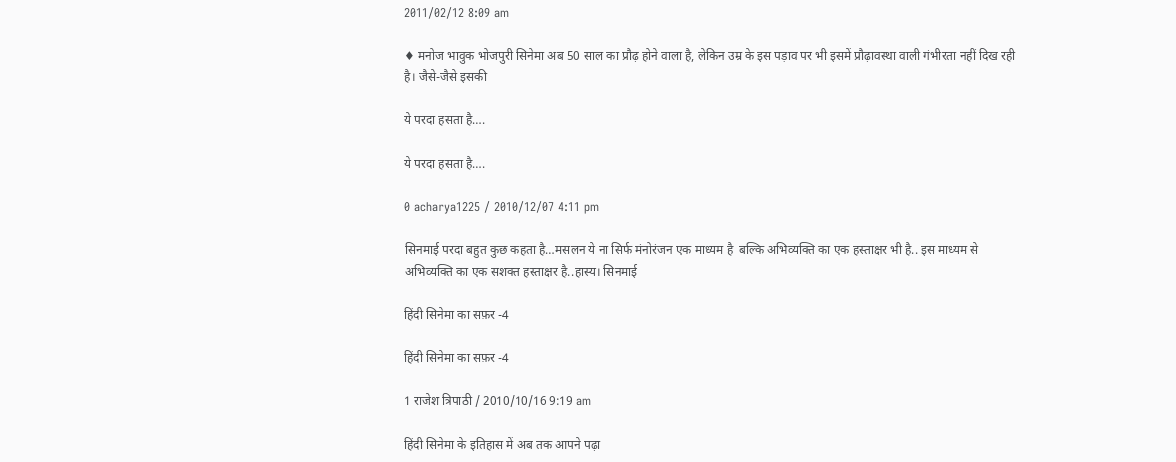2011/02/12 8:09 am

♦ मनोज भावुक भोजपुरी सिनेमा अब 50 साल का प्रौढ़ होने वाला है, लेकिन उम्र के इस पड़ाव पर भी इसमें प्रौढ़ावस्था वाली गंभीरता नहीं दिख रही है। जैसे-जैसे इसकी

ये परदा हसता है….

ये परदा हसता है….

0 acharya1225 / 2010/12/07 4:11 pm

सिनमाई परदा बहुत कुछ कहता है…मसलन ये ना सिर्फ मंनोरंजन एक माध्यम है  बल्कि अभिव्यक्ति का एक हस्ताक्षर भी है.. इस माध्यम से अभिव्यक्ति का एक सशक्त हस्ताक्षर है..हास्य। सिनमाई

हिंदी सिनेमा का सफ़र -4

हिंदी सिनेमा का सफ़र -4

1 राजेश त्रिपाठी / 2010/10/16 9:19 am

हिंदी सिनेमा के इतिहास में अब तक आपने पढ़ा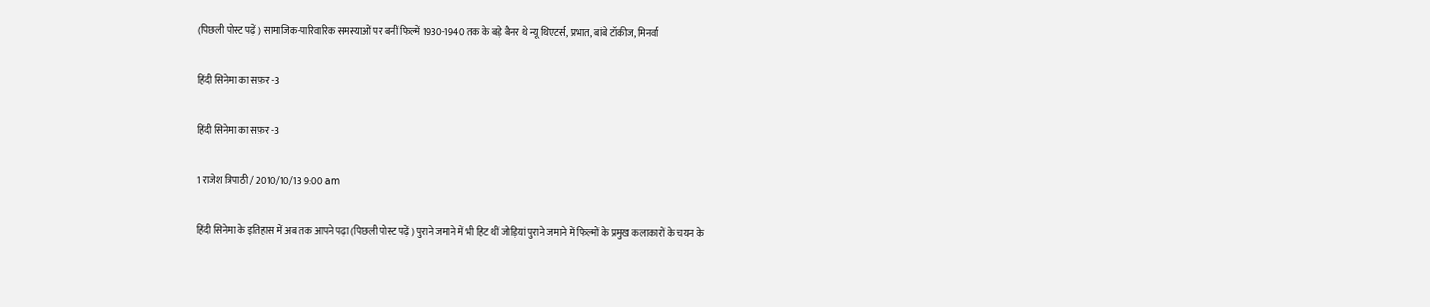(पिछली पोस्ट पढ़ें ) सामाजिक-पारिवारिक समस्याओं पर बनीं फिल्में 1930-1940 तक के बड़े बैनर थे न्यू थिएटर्स, प्रभात, बांबे टॉकीज, मिनर्वा

हिंदी सिनेमा का सफ़र -3

हिंदी सिनेमा का सफ़र -3

1 राजेश त्रिपाठी / 2010/10/13 9:00 am

हिंदी सिनेमा के इतिहास में अब तक आपने पढ़ा (पिछली पोस्ट पढ़ें ) पुराने जमाने में भी हिट थीं जोड़ियां पुराने जमाने में फिल्मों के प्रमुख कलाकारों के चयन के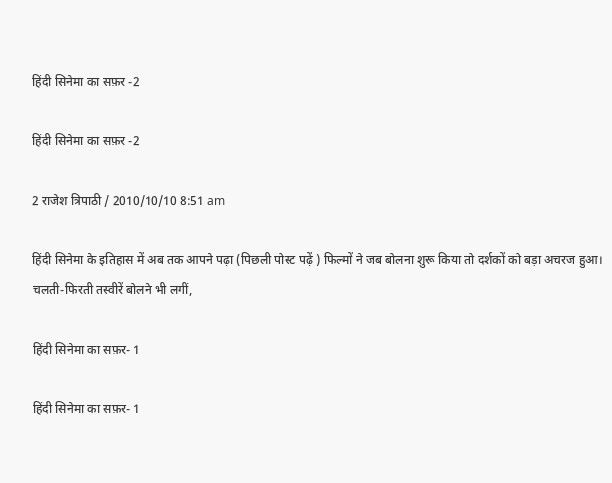हिंदी सिनेमा का सफ़र -2

हिंदी सिनेमा का सफ़र -2

2 राजेश त्रिपाठी / 2010/10/10 8:51 am

हिंदी सिनेमा के इतिहास में अब तक आपने पढ़ा (पिछली पोस्ट पढ़ें ) फिल्मों ने जब बोलना शुरू किया तो दर्शकों को बड़ा अचरज हुआ। चलती-फिरती तस्वीरें बोलने भी लगीं,

हिंदी सिनेमा का सफ़र- 1

हिंदी सिनेमा का सफ़र- 1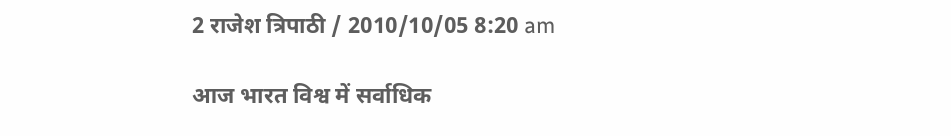2 राजेश त्रिपाठी / 2010/10/05 8:20 am

आज भारत विश्व में सर्वाधिक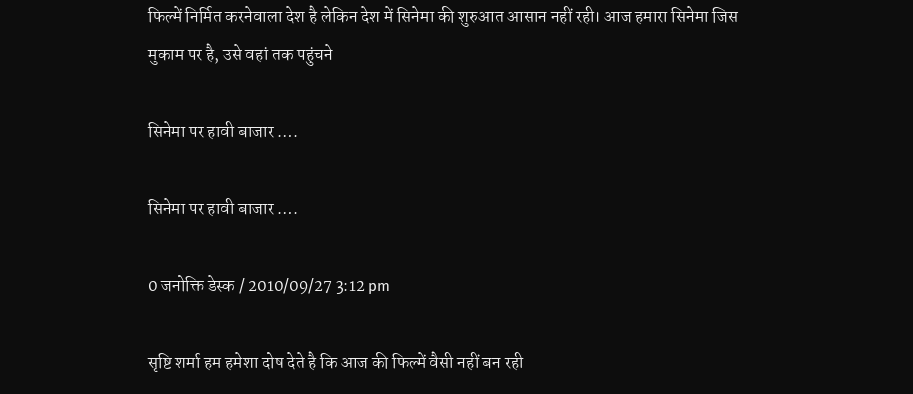फिल्में निर्मित करनेवाला देश है लेकिन देश में सिनेमा की शुरुआत आसान नहीं रही। आज हमारा सिनेमा जिस मुकाम पर है, उसे वहां तक पहुंचने

सिनेमा पर हावी बाजार ….

सिनेमा पर हावी बाजार ….

0 जनोक्ति डेस्क / 2010/09/27 3:12 pm

सृष्टि शर्मा हम हमेशा दोष देते है कि आज की फिल्में वैसी नहीं बन रही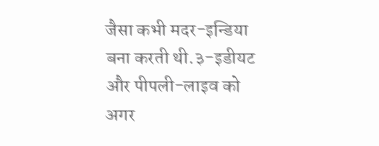जैसा कभी मदर-इन्डिया बना करती थी.३-इडीयट और पीपली-लाइव को अगर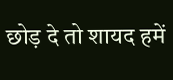छोड़ दे तो शायद हमें